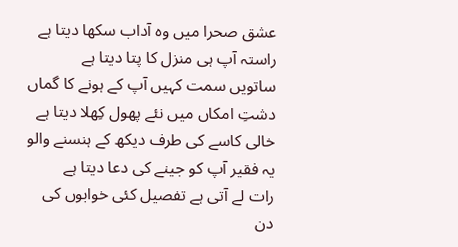عشق صحرا میں وہ آداب سکھا دیتا ہے
راستہ آپ ہی منزل کا پتا دیتا ہے
ساتویں سمت کہیں آپ کے ہونے کا گماں
دشتِ امکاں میں نئے پھول کِھلا دیتا ہے
خالی کاسے کی طرف دیکھ کے ہنسنے والو
یہ فقیر آپ کو جینے کی دعا دیتا ہے
رات لے آتی ہے تفصیل کئی خوابوں کی
دن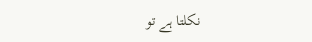نکلتا ہے تو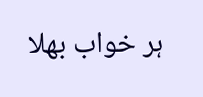ہر خواب بھلا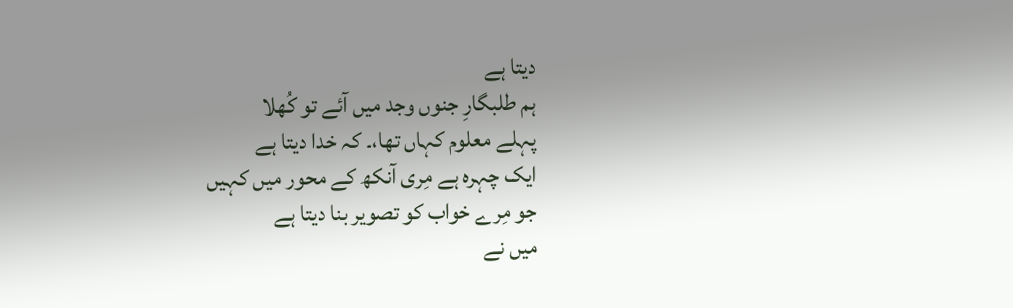دیتا ہے
ہم طلبگارِ جنوں وجد میں آئے تو کُھلا
پہلے معلوم کہاں تھا،۔ کہ خدا دیتا ہے
ایک چہرہ ہے مِری آنکھ کے محور میں کہیں
جو مِرے خواب کو تصویر بنا دیتا ہے
میں نے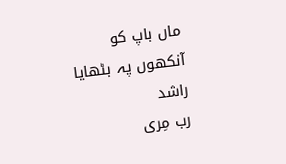ماں باپ کو آنکھوں پہ بٹھایا راشد
رب مِری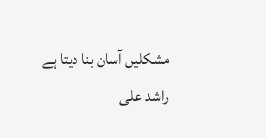مشکلیں آسان بنا دیتا ہے
راشد علی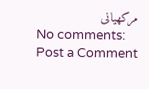مرکھیانی
No comments:
Post a Comment